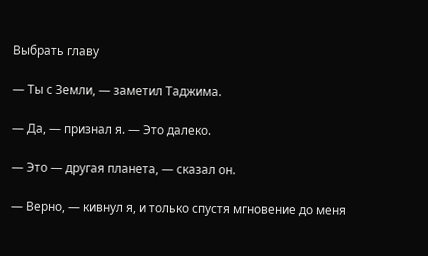Выбрать главу

— Ты с Земли, — заметил Таджима.

— Да, — признал я. — Это далеко.

— Это — другая планета, — сказал он.

— Верно, — кивнул я, и только спустя мгновение до меня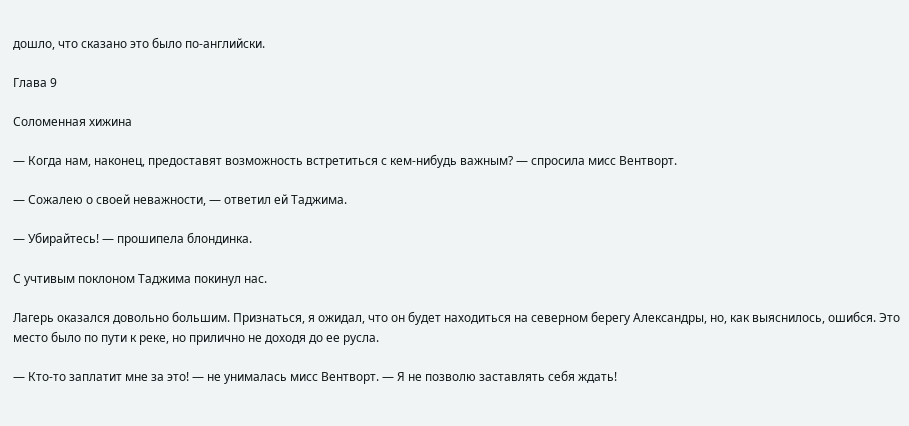дошло, что сказано это было по-английски.

Глава 9

Соломенная хижина

— Когда нам, наконец, предоставят возможность встретиться с кем-нибудь важным? — спросила мисс Вентворт.

— Сожалею о своей неважности, — ответил ей Таджима.

— Убирайтесь! — прошипела блондинка.

С учтивым поклоном Таджима покинул нас.

Лагерь оказался довольно большим. Признаться, я ожидал, что он будет находиться на северном берегу Александры, но, как выяснилось, ошибся. Это место было по пути к реке, но прилично не доходя до ее русла.

— Кто-то заплатит мне за это! — не унималась мисс Вентворт. — Я не позволю заставлять себя ждать!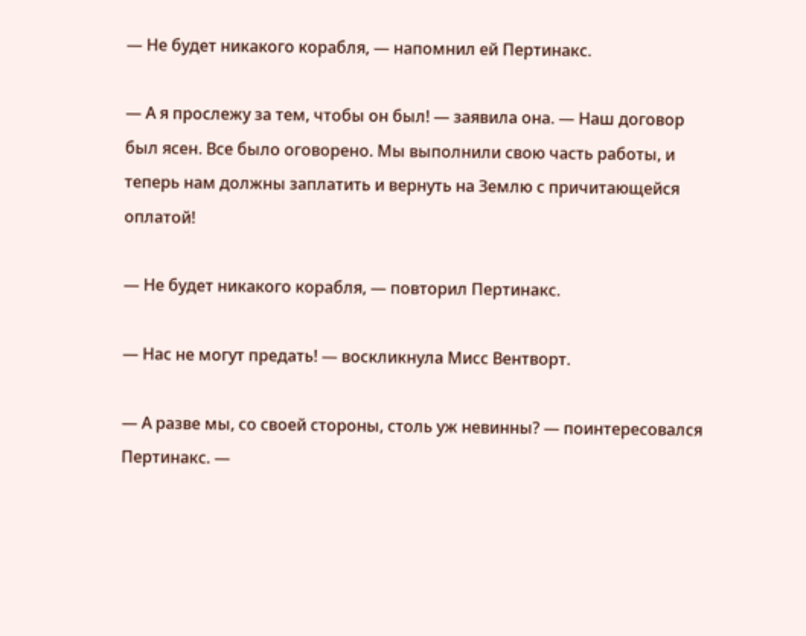— Не будет никакого корабля, — напомнил ей Пертинакс.

— А я прослежу за тем, чтобы он был! — заявила она. — Наш договор был ясен. Все было оговорено. Мы выполнили свою часть работы, и теперь нам должны заплатить и вернуть на Землю с причитающейся оплатой!

— Не будет никакого корабля, — повторил Пертинакс.

— Нас не могут предать! — воскликнула Мисс Вентворт.

— А разве мы, со своей стороны, столь уж невинны? — поинтересовался Пертинакс. —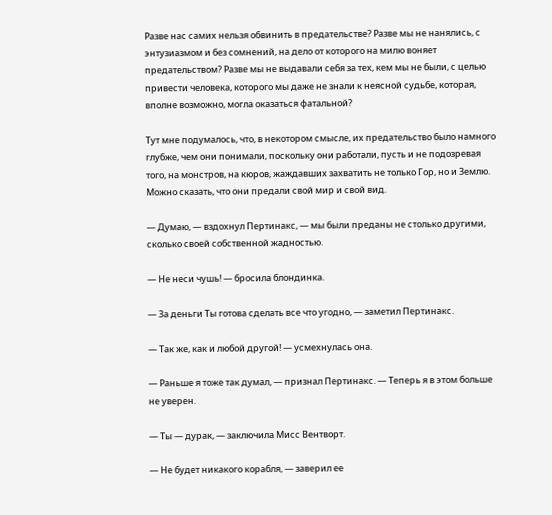Разве нас самих нельзя обвинить в предательстве? Разве мы не нанялись, с энтузиазмом и без сомнений, на дело от которого на милю воняет предательством? Разве мы не выдавали себя за тех, кем мы не были, с целью привести человека, которого мы даже не знали к неясной судьбе, которая, вполне возможно, могла оказаться фатальной?

Тут мне подумалось, что, в некотором смысле, их предательство было намного глубже, чем они понимали, поскольку они работали, пусть и не подозревая того, на монстров, на кюров, жаждавших захватить не только Гор, но и Землю. Можно сказать, что они предали свой мир и свой вид.

— Думаю, — вздохнул Пертинакс, — мы были преданы не столько другими, сколько своей собственной жадностью.

— Не неси чушь! — бросила блондинка.

— За деньги Ты готова сделать все что угодно, — заметил Пертинакс.

— Так же, как и любой другой! — усмехнулась она.

— Раньше я тоже так думал, — признал Пертинакс. — Теперь я в этом больше не уверен.

— Ты — дурак, — заключила Мисс Вентворт.

— Не будет никакого корабля, — заверил ее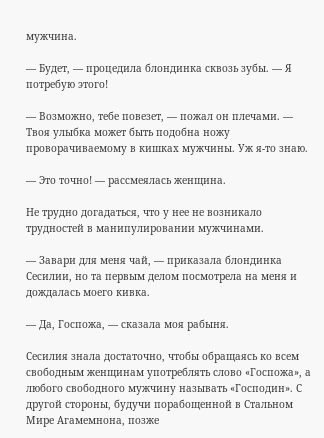мужчина.

— Будет, — процедила блондинка сквозь зубы. — Я потребую этого!

— Возможно, тебе повезет, — пожал он плечами. — Твоя улыбка может быть подобна ножу проворачиваемому в кишках мужчины. Уж я-то знаю.

— Это точно! — рассмеялась женщина.

Не трудно догадаться, что у нее не возникало трудностей в манипулировании мужчинами.

— Завари для меня чай, — приказала блондинка Сесилии, но та первым делом посмотрела на меня и дождалась моего кивка.

— Да, Госпожа, — сказала моя рабыня.

Сесилия знала достаточно, чтобы обращаясь ко всем свободным женщинам употреблять слово «Госпожа», а любого свободного мужчину называть «Господин». С другой стороны, будучи порабощенной в Стальном Мире Агамемнона, позже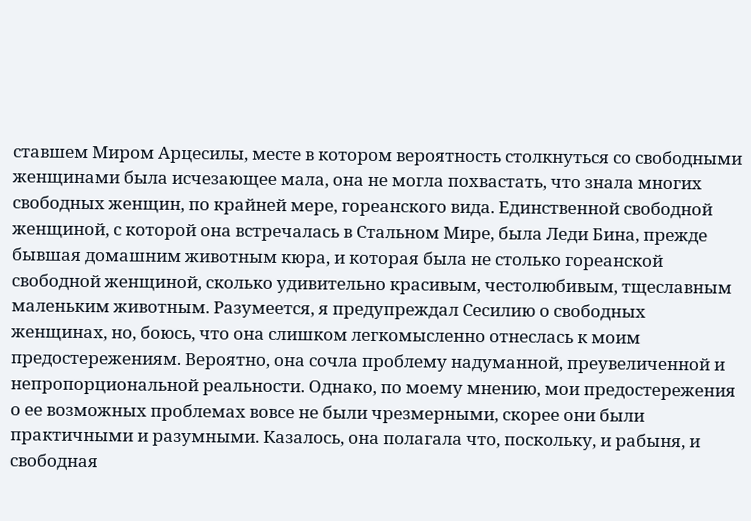ставшем Миром Арцесилы, месте в котором вероятность столкнуться со свободными женщинами была исчезающее мала, она не могла похвастать, что знала многих свободных женщин, по крайней мере, гореанского вида. Единственной свободной женщиной, с которой она встречалась в Стальном Мире, была Леди Бина, прежде бывшая домашним животным кюра, и которая была не столько гореанской свободной женщиной, сколько удивительно красивым, честолюбивым, тщеславным маленьким животным. Разумеется, я предупреждал Сесилию о свободных женщинах, но, боюсь, что она слишком легкомысленно отнеслась к моим предостережениям. Вероятно, она сочла проблему надуманной, преувеличенной и непропорциональной реальности. Однако, по моему мнению, мои предостережения о ее возможных проблемах вовсе не были чрезмерными, скорее они были практичными и разумными. Казалось, она полагала что, поскольку, и рабыня, и свободная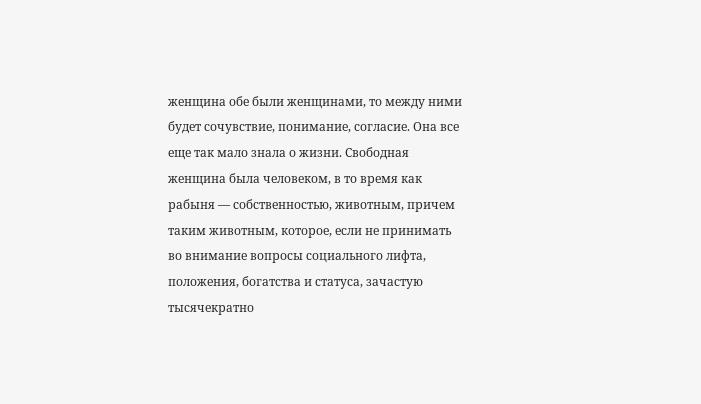женщина обе были женщинами, то между ними будет сочувствие, понимание, согласие. Она все еще так мало знала о жизни. Свободная женщина была человеком, в то время как рабыня — собственностью, животным, причем таким животным, которое, если не принимать во внимание вопросы социального лифта, положения, богатства и статуса, зачастую тысячекратно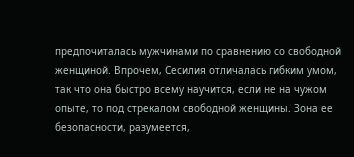предпочиталась мужчинами по сравнению со свободной женщиной. Впрочем, Сесилия отличалась гибким умом, так что она быстро всему научится, если не на чужом опыте, то под стрекалом свободной женщины. Зона ее безопасности, разумеется,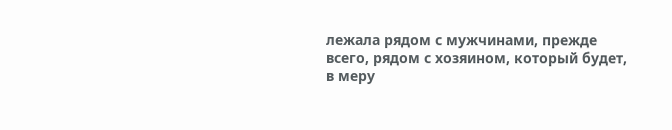лежала рядом с мужчинами, прежде всего, рядом с хозяином, который будет, в меру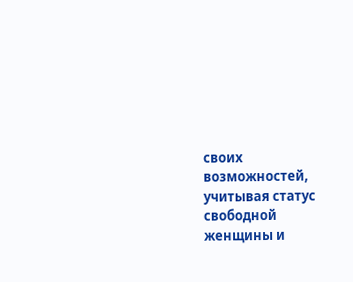своих возможностей, учитывая статус свободной женщины и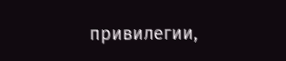привилегии,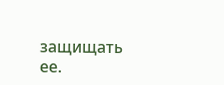защищать ее.